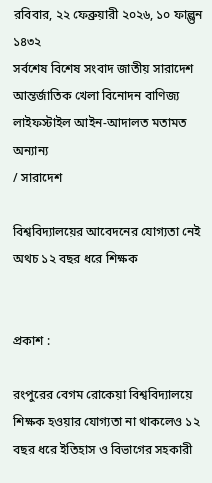রবিবার, ২২ ফেব্রুয়ারী ২০২৬, ১০ ফাল্গুন ১৪৩২
সর্বশেষ বিশেষ সংবাদ জাতীয় সারাদেশ আন্তর্জাতিক খেলা বিনোদন বাণিজ্য লাইফস্টাইল আইন-আদালত মতামত অন্যান্য
/ সারাদেশ

বিশ্ববিদ্যালয়ের আবেদনের যোগ্যতা নেই অথচ ১২ বছর ধরে শিক্ষক


প্রকাশ :

রংপুরের বেগম রোকেয়া বিশ্ববিদ্যালয়ে শিক্ষক হওয়ার যোগ্যতা না থাকলেও ১২ বছর ধরে ইতিহাস ও বিভাগের সহকারী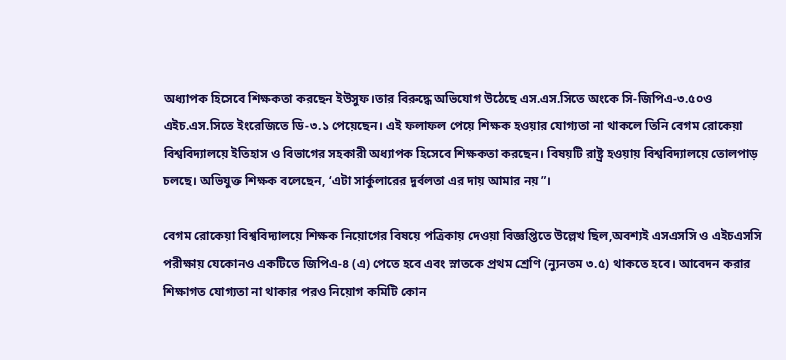অধ্যাপক হিসেবে শিক্ষকতা করছেন ইউসুফ।তার বিরুদ্ধে অভিযোগ উঠেছে এস.এস.সিতে অংকে সি-জিপিএ-৩.৫০ও এইচ.এস.সিতে ইংরেজিতে ডি-৩.১ পেয়েছেন। এই ফলাফল পেয়ে শিক্ষক হওয়ার যোগ্যতা না থাকলে তিনি বেগম রোকেয়া বিশ্ববিদ্যালয়ে ইতিহাস ও বিভাগের সহকারী অধ্যাপক হিসেবে শিক্ষকতা করছেন। বিষয়টি রাষ্ট্র হওয়ায় বিশ্ববিদ্যালয়ে তোলপাড় চলছে। অভিযুক্ত শিক্ষক বলেছেন, ‘এটা সার্কুলারের দুর্বলতা এর দায় আমার নয়”।

বেগম রোকেয়া বিশ্ববিদ্যালয়ে শিক্ষক নিয়োগের বিষয়ে পত্রিকায় দেওয়া বিজ্ঞপ্তিতে উল্লেখ ছিল,অবশ্যই এসএসসি ও এইচএসসি পরীক্ষায় যেকোনও একটিতে জিপিএ-৪ (এ) পেতে হবে এবং স্নাতকে প্রথম শ্রেণি (ন্যুনতম ৩.৫) থাকতে হবে। আবেদন করার শিক্ষাগত যোগ্যতা না থাকার পরও নিয়োগ কমিটি কোন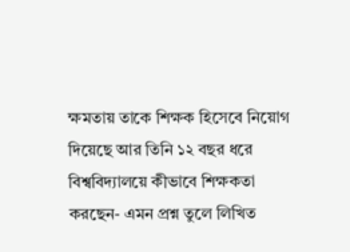ক্ষমতায় তাকে শিক্ষক হিসেবে নিয়োগ দিয়েছে আর তিনি ১২ বছর ধরে বিশ্ববিদ্যালয়ে কীভাবে শিক্ষকতা করছেন- এমন প্রশ্ন তুলে লিখিত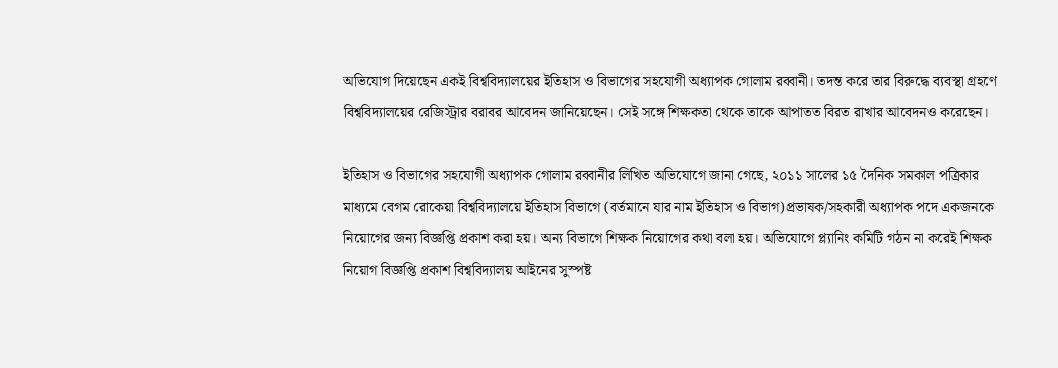অভিযোগ দিয়েছেন একই বিশ্ববিদ্যালয়ের ইতিহাস ও বিভাগের সহযোগী অধ্যাপক গোলাম রব্বানী। তদন্ত করে তার বিরুদ্ধে ব্যবস্থা গ্রহণে বিশ্ববিদ্যালয়ের রেজিস্ট্রার বরাবর আবেদন জানিয়েছেন। সেই সঙ্গে শিক্ষকতা থেকে তাকে আপাতত বিরত রাখার আবেদনও করেছেন।

ইতিহাস ও বিভাগের সহযোগী অধ্যাপক গোলাম রব্বানীর লিখিত অভিযোগে জানা গেছে, ২০১১ সালের ১৫ দৈনিক সমকাল পত্রিকার মাধ্যমে বেগম রোকেয়া বিশ্ববিদ্যালয়ে ইতিহাস বিভাগে (বর্তমানে যার নাম ইতিহাস ও বিভাগ)প্রভাষক/সহকারী অধ্যাপক পদে একজনকে নিয়োগের জন্য বিজ্ঞপ্তি প্রকাশ করা হয়। অন্য বিভাগে শিক্ষক নিয়োগের কথা বলা হয়। অভিযোগে প্ল্যানিং কমিটি গঠন না করেই শিক্ষক নিয়োগ বিজ্ঞপ্তি প্রকাশ বিশ্ববিদ্যালয় আইনের সুস্পষ্ট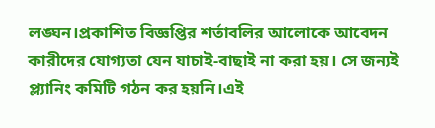লঙ্ঘন।প্রকাশিত বিজ্ঞপ্তির শর্তাবলির আলোকে আবেদন কারীদের যোগ্যতা যেন যাচাই-বাছাই না করা হয়। সে জন্যই প্ল্যানিং কমিটি গঠন কর হয়নি।এই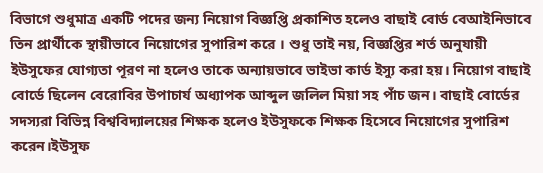বিভাগে শুধুমাত্র একটি পদের জন্য নিয়োগ বিজ্ঞপ্তি প্রকাশিত হলেও বাছাই বোর্ড বেআইনিভাবে তিন প্রার্থীকে স্থায়ীভাবে নিয়োগের সুপারিশ করে । শুধু তাই নয়, বিজ্ঞপ্তির শর্ত অনুযায়ী ইউসুফের যোগ্যতা পূরণ না হলেও তাকে অন্যায়ভাবে ভাইভা কার্ড ইস্যু করা হয়। নিয়োগ বাছাই বোর্ডে ছিলেন বেরোবির উপাচার্য অধ্যাপক আব্দুল জলিল মিয়া সহ পাঁচ জন। বাছাই বোর্ডের সদস্যরা বিভিন্ন বিশ্ববিদ্যালয়ের শিক্ষক হলেও ইউসুফকে শিক্ষক হিসেবে নিয়োগের সুপারিশ করেন।ইউসুফ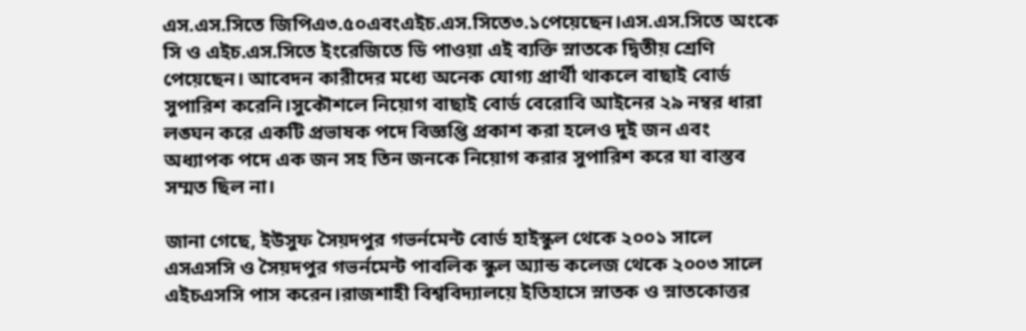এস.এস.সিতে জিপিএ৩.৫০এবংএইচ.এস.সিতে৩.১পেয়েছেন।এস.এস.সিতে অংকে সি ও এইচ.এস.সিতে ইংরেজিতে ডি পাওয়া এই ব্যক্তি স্নাতকে দ্বিতীয় শ্রেণি পেয়েছেন। আবেদন কারীদের মধ্যে অনেক যোগ্য প্রার্থী থাকলে বাছাই বোর্ড সুপারিশ করেনি।সুকৌশলে নিয়োগ বাছাই বোর্ড বেরোবি আইনের ২৯ নম্বর ধারা লঙ্ঘন করে একটি প্রভাষক পদে বিজ্ঞপ্তি প্রকাশ করা হলেও দুই জন এবং অধ্যাপক পদে এক জন সহ তিন জনকে নিয়োগ করার সুপারিশ করে যা বাস্তব সম্মত ছিল না।

জানা গেছে, ইউসুফ সৈয়দপুর গভর্নমেন্ট বোর্ড হাইস্কুল থেকে ২০০১ সালে এসএসসি ও সৈয়দপুর গভর্নমেন্ট পাবলিক স্কুল অ্যান্ড কলেজ থেকে ২০০৩ সালে এইচএসসি পাস করেন।রাজশাহী বিশ্ববিদ্যালয়ে ইতিহাসে স্নাতক ও স্নাতকোত্তর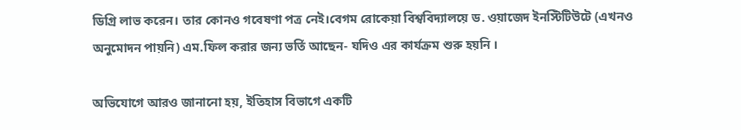ডিগ্রি লাভ করেন। তার কোনও গবেষণা পত্র নেই।বেগম রোকেয়া বিশ্ববিদ্যালয়ে ড. ওয়াজেদ ইনস্টিটিউটে (এখনও অনুমোদন পায়নি) এম.ফিল করার জন্য ভর্তি আছেন- যদিও এর কার্যক্রম শুরু হয়নি ।

অভিযোগে আরও জানানো হয়, ইতিহাস বিভাগে একটি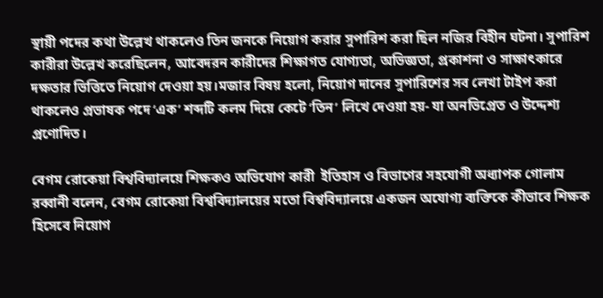স্থায়ী পদের কথা উল্লেখ থাকলেও তিন জনকে নিয়োগ করার সুপারিশ করা ছিল নজির বিহীন ঘটনা। সুপারিশ কারীরা উল্লেখ করেছিলেন, আবেদরন কারীদের শিক্ষাগত যোগ্যতা, অভিজ্ঞতা, প্রকাশনা ও সাক্ষাৎকারে দক্ষতার ভিত্তিতে নিয়োগ দেওয়া হয়।মজার বিষয় হলো, নিয়োগ দানের সুপারিশের সব লেখা টাইপ করা থাকলেও প্রভাষক পদে ‘এক’ শব্দটি কলম দিয়ে কেটে ‘তিন’ লিখে দেওয়া হয়- যা অনভিপ্রেত ও উদ্দেশ্য প্রণোদিত।

বেগম রোকেয়া বিশ্ববিদ্যালয়ে শিক্ষকও অভিযোগ কারী  ইতিহাস ও বিভাগের সহযোগী অধ্যাপক গোলাম রব্বানী বলেন, বেগম রোকেয়া বিশ্ববিদ্যালয়ের মতো বিশ্ববিদ্যালয়ে একজন অযোগ্য ব্যক্তিকে কীভাবে শিক্ষক হিসেবে নিয়োগ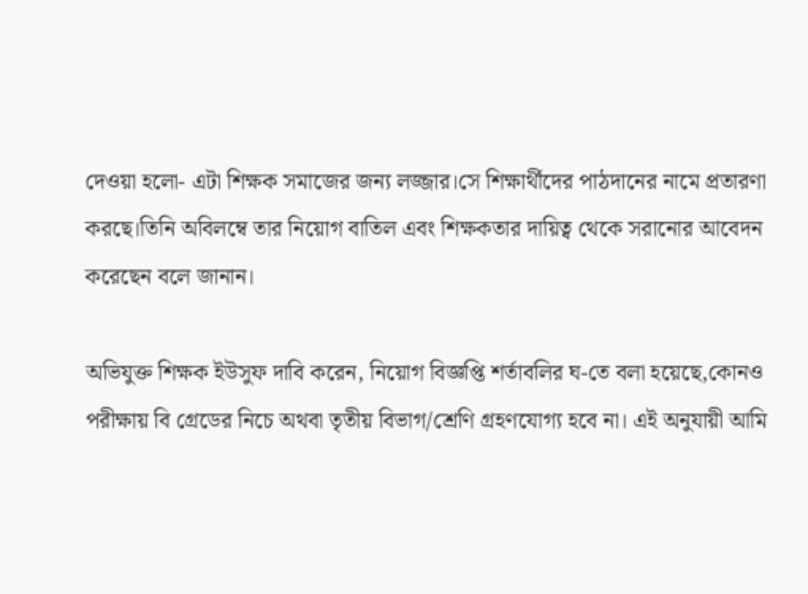দেওয়া হলো- এটা শিক্ষক সমাজের জন্য লজ্জার।সে শিক্ষার্থীদের পাঠদানের নামে প্রতারণা করছে।তিনি অবিলম্বে তার নিয়োগ বাতিল এবং শিক্ষকতার দায়িত্ব থেকে সরানোর আবেদন করেছেন বলে জানান।

অভিযুক্ত শিক্ষক ইউসুফ দাবি করেন, নিয়োগ বিজ্ঞপ্তি শর্তাবলির ঘ-তে বলা হয়েছে,কোনও পরীক্ষায় বি গ্রেডের নিচে অথবা তৃতীয় বিভাগ/শ্রেণি গ্রহণযোগ্য হবে না। এই অনুযায়ী আমি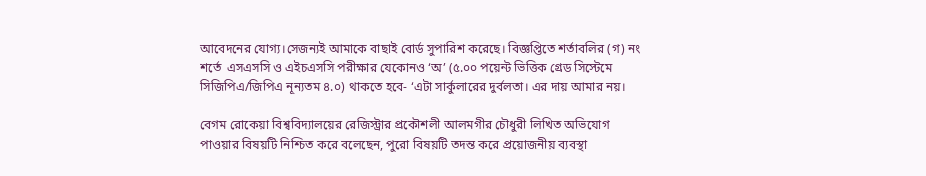আবেদনের যোগ্য।সেজন্যই আমাকে বাছাই বোর্ড সুপারিশ করেছে। বিজ্ঞপ্তিতে শর্তাবলির (গ) নং শর্তে  এসএসসি ও এইচএসসি পরীক্ষার যেকোনও ‘অ’ (৫.০০ পয়েন্ট ভিত্তিক গ্রেড সিস্টেমে সিজিপিএ/জিপিএ নূন্যতম ৪.০) থাকতে হবে- ‘এটা সার্কুলারের দুর্বলতা। এর দায় আমার নয়।

বেগম রোকেয়া বিশ্ববিদ্যালয়ের রেজিস্ট্রার প্রকৌশলী আলমগীর চৌধুরী লিখিত অভিযোগ পাওয়ার বিষয়টি নিশ্চিত করে বলেছেন, পুরো বিষয়টি তদন্ত করে প্রয়োজনীয় ব্যবস্থা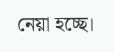নেয়া হচ্ছে।